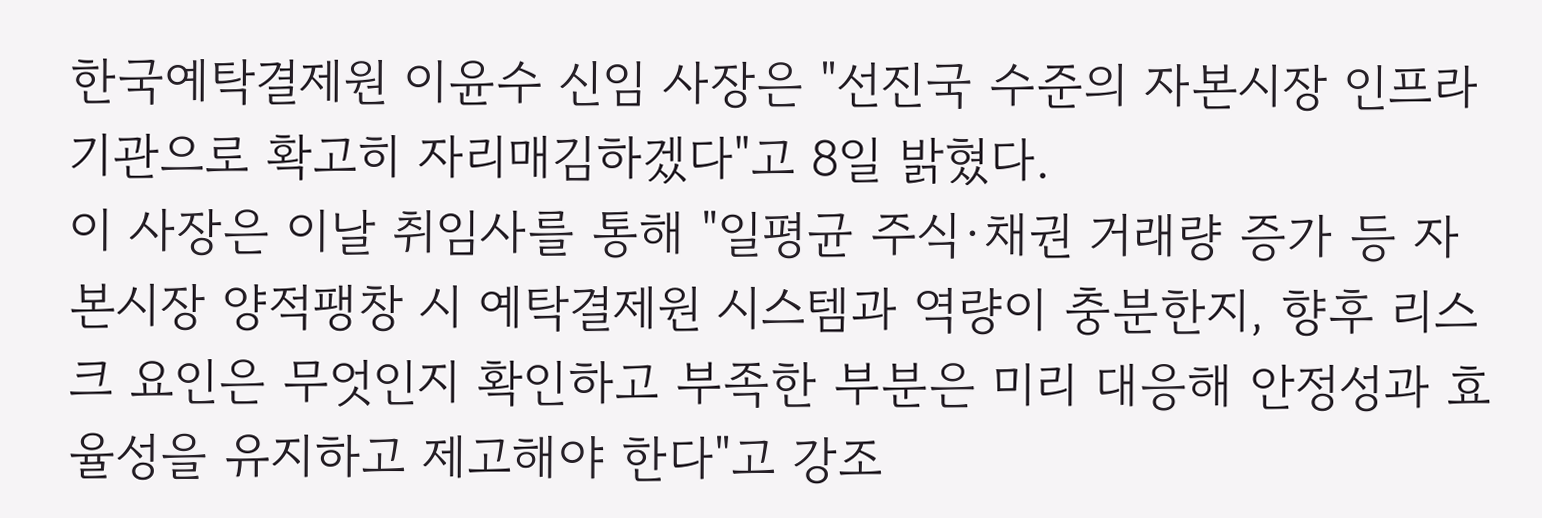한국예탁결제원 이윤수 신임 사장은 "선진국 수준의 자본시장 인프라 기관으로 확고히 자리매김하겠다"고 8일 밝혔다.
이 사장은 이날 취임사를 통해 "일평균 주식·채권 거래량 증가 등 자본시장 양적팽창 시 예탁결제원 시스템과 역량이 충분한지, 향후 리스크 요인은 무엇인지 확인하고 부족한 부분은 미리 대응해 안정성과 효율성을 유지하고 제고해야 한다"고 강조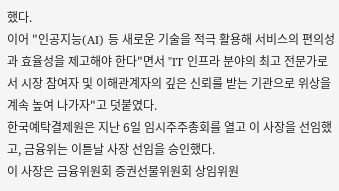했다.
이어 "인공지능(AI) 등 새로운 기술을 적극 활용해 서비스의 편의성과 효율성을 제고해야 한다"면서 "IT 인프라 분야의 최고 전문가로서 시장 참여자 및 이해관계자의 깊은 신뢰를 받는 기관으로 위상을 계속 높여 나가자"고 덧붙였다.
한국예탁결제원은 지난 6일 임시주주총회를 열고 이 사장을 선임했고, 금융위는 이튿날 사장 선임을 승인했다.
이 사장은 금융위원회 증권선물위원회 상임위원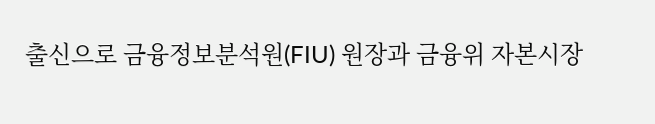출신으로 금융정보분석원(FIU) 원장과 금융위 자본시장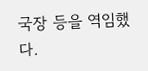국장 등을 역임했다.